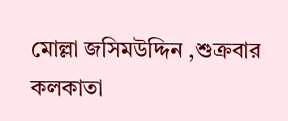মোল্লা জসিমউদ্দিন ,শুক্রবার কলকাতা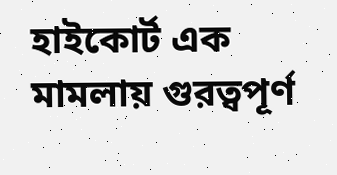হাইকোর্ট এক মামলায় গুরত্বপূর্ণ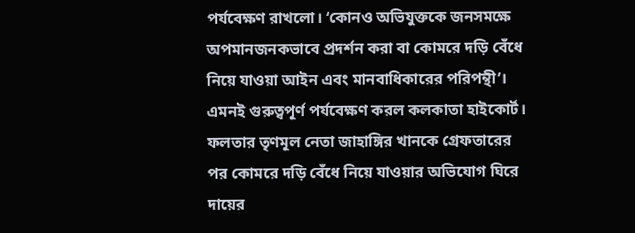পর্যবেক্ষণ রাখলো। ‘কোনও অভিযুক্তকে জনসমক্ষে অপমানজনকভাবে প্রদর্শন করা বা কোমরে দড়ি বেঁধে নিয়ে যাওয়া আইন এবং মানবাধিকারের পরিপন্থী’। এমনই গুরুত্বপূর্ণ পর্যবেক্ষণ করল কলকাতা হাইকোর্ট। ফলতার তৃণমূল নেতা জাহাঙ্গির খানকে গ্রেফতারের পর কোমরে দড়ি বেঁধে নিয়ে যাওয়ার অভিযোগ ঘিরে দায়ের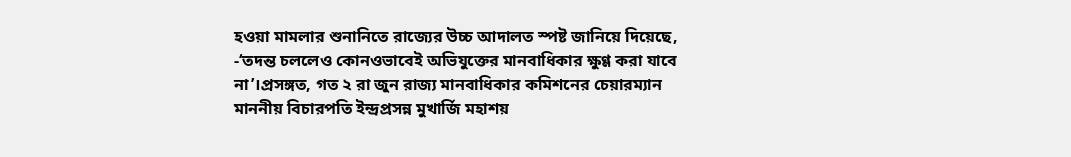হওয়া মামলার শুনানিতে রাজ্যের উচ্চ আদালত স্পষ্ট জানিয়ে দিয়েছে, -‘তদন্ত চললেও কোনওভাবেই অভিযুক্তের মানবাধিকার ক্ষুণ্ণ করা যাবে না’।প্রসঙ্গত, গত ২ রা জুন রাজ্য মানবাধিকার কমিশনের চেয়ারম্যান মাননীয় বিচারপতি ইন্দ্রপ্রসন্ন মুখার্জি মহাশয়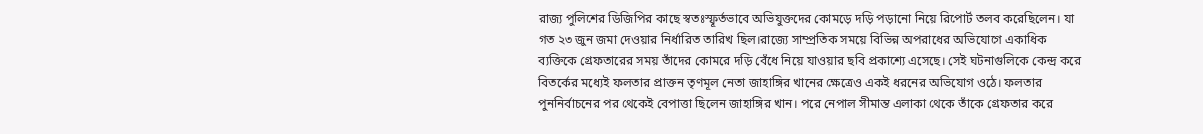রাজ্য পুলিশের ডিজিপির কাছে স্বতঃস্ফূর্তভাবে অভিযুক্তদের কোমড়ে দড়ি পড়ানো নিয়ে রিপোর্ট তলব করেছিলেন। যা গত ২৩ জুন জমা দেওয়ার নির্ধারিত তারিখ ছিল।রাজ্যে সাম্প্রতিক সময়ে বিভিন্ন অপরাধের অভিযোগে একাধিক ব্যক্তিকে গ্রেফতারের সময় তাঁদের কোমরে দড়ি বেঁধে নিয়ে যাওয়ার ছবি প্রকাশ্যে এসেছে। সেই ঘটনাগুলিকে কেন্দ্র করে বিতর্কের মধ্যেই ফলতার প্রাক্তন তৃণমূল নেতা জাহাঙ্গির খানের ক্ষেত্রেও একই ধরনের অভিযোগ ওঠে। ফলতার পুননির্বাচনের পর থেকেই বেপাত্তা ছিলেন জাহাঙ্গির খান। পরে নেপাল সীমান্ত এলাকা থেকে তাঁকে গ্রেফতার করে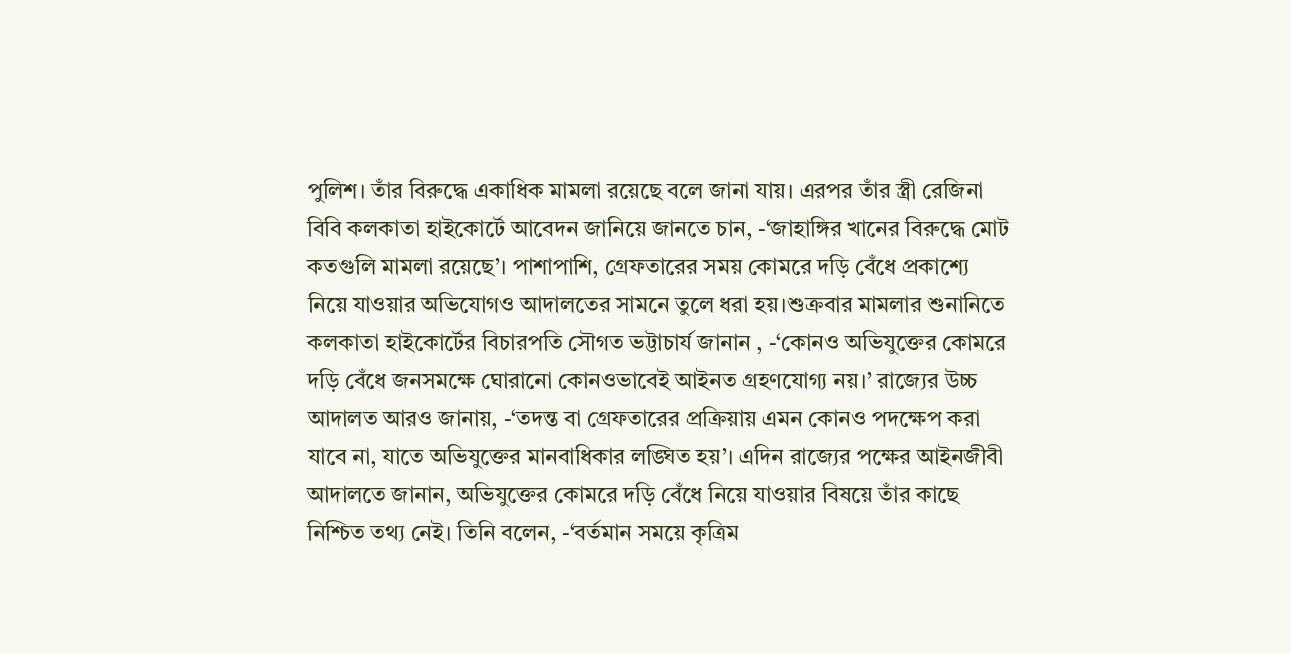পুলিশ। তাঁর বিরুদ্ধে একাধিক মামলা রয়েছে বলে জানা যায়। এরপর তাঁর স্ত্রী রেজিনা বিবি কলকাতা হাইকোর্টে আবেদন জানিয়ে জানতে চান, -‘জাহাঙ্গির খানের বিরুদ্ধে মোট কতগুলি মামলা রয়েছে’। পাশাপাশি, গ্রেফতারের সময় কোমরে দড়ি বেঁধে প্রকাশ্যে নিয়ে যাওয়ার অভিযোগও আদালতের সামনে তুলে ধরা হয়।শুক্রবার মামলার শুনানিতে কলকাতা হাইকোর্টের বিচারপতি সৌগত ভট্টাচার্য জানান , -‘কোনও অভিযুক্তের কোমরে দড়ি বেঁধে জনসমক্ষে ঘোরানো কোনওভাবেই আইনত গ্রহণযোগ্য নয়।’ রাজ্যের উচ্চ আদালত আরও জানায়, -‘তদন্ত বা গ্রেফতারের প্রক্রিয়ায় এমন কোনও পদক্ষেপ করা যাবে না, যাতে অভিযুক্তের মানবাধিকার লঙ্ঘিত হয়’। এদিন রাজ্যের পক্ষের আইনজীবী আদালতে জানান, অভিযুক্তের কোমরে দড়ি বেঁধে নিয়ে যাওয়ার বিষয়ে তাঁর কাছে নিশ্চিত তথ্য নেই। তিনি বলেন, -‘বর্তমান সময়ে কৃত্রিম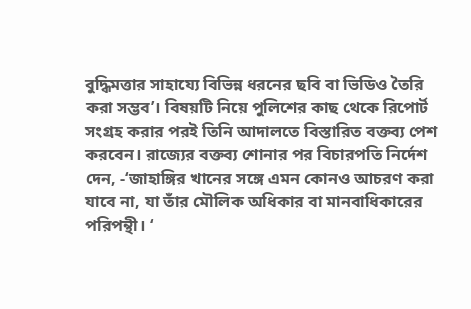বুদ্ধিমত্তার সাহায্যে বিভিন্ন ধরনের ছবি বা ভিডিও তৈরি করা সম্ভব’। বিষয়টি নিয়ে পুলিশের কাছ থেকে রিপোর্ট সংগ্রহ করার পরই তিনি আদালতে বিস্তারিত বক্তব্য পেশ করবেন। রাজ্যের বক্তব্য শোনার পর বিচারপতি নির্দেশ দেন, -‘জাহাঙ্গির খানের সঙ্গে এমন কোনও আচরণ করা যাবে না, যা তাঁর মৌলিক অধিকার বা মানবাধিকারের পরিপন্থী। ‘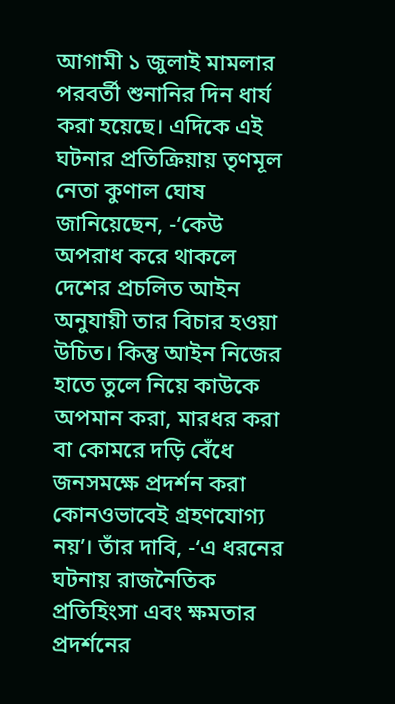আগামী ১ জুলাই মামলার পরবর্তী শুনানির দিন ধার্য করা হয়েছে। এদিকে এই ঘটনার প্রতিক্রিয়ায় তৃণমূল নেতা কুণাল ঘোষ জানিয়েছেন, -‘কেউ অপরাধ করে থাকলে দেশের প্রচলিত আইন অনুযায়ী তার বিচার হওয়া উচিত। কিন্তু আইন নিজের হাতে তুলে নিয়ে কাউকে অপমান করা, মারধর করা বা কোমরে দড়ি বেঁধে জনসমক্ষে প্রদর্শন করা কোনওভাবেই গ্রহণযোগ্য নয়’। তাঁর দাবি, -‘এ ধরনের ঘটনায় রাজনৈতিক প্রতিহিংসা এবং ক্ষমতার প্রদর্শনের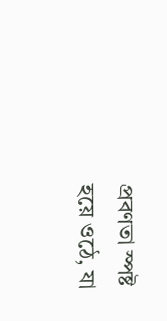প্রবণতা স্পষ্ট হয়ে ওঠে, যা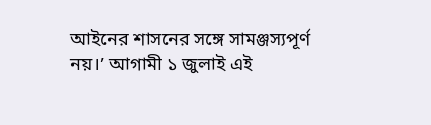আইনের শাসনের সঙ্গে সামঞ্জস্যপূর্ণ নয়।’ আগামী ১ জুলাই এই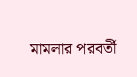মামলার পরবর্তী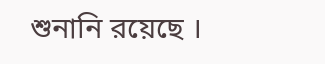শুনানি রয়েছে ।